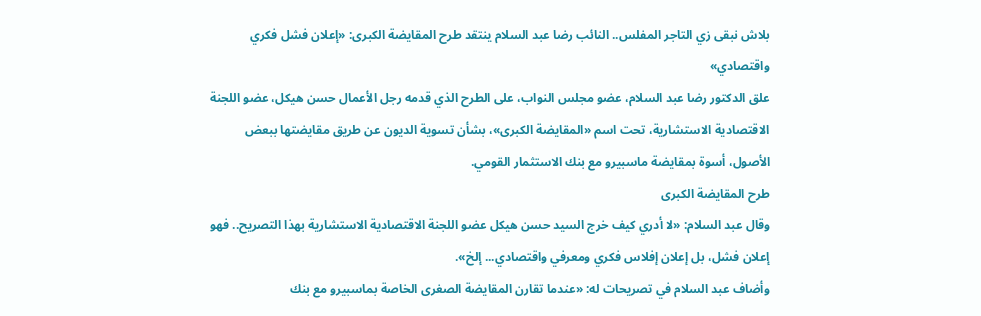بلاش نبقى زي التاجر المفلس.. النائب رضا عبد السلام ينتقد طرح المقايضة الكبرى: «إعلان فشل فكري واقتصادي»
علق الدكتور رضا عبد السلام، عضو مجلس النواب، على الطرح الذي قدمه رجل الأعمال حسن هيكل، عضو اللجنة الاقتصادية الاستشارية، تحت اسم «المقايضة الكبرى»، بشأن تسوية الديون عن طريق مقايضتها ببعض الأصول، أسوة بمقايضة ماسبيرو مع بنك الاستثمار القومي.
طرح المقايضة الكبرى
وقال عبد السلام: «لا أدري كيف خرج السيد حسن هيكل عضو اللجنة الاقتصادية الاستشارية بهذا التصريح.. فهو إعلان فشل، بل إعلان إفلاس فكري ومعرفي واقتصادي... إلخ».
وأضاف عبد السلام في تصريحات له: «عندما تقارن المقايضة الصغرى الخاصة بماسبيرو مع بنك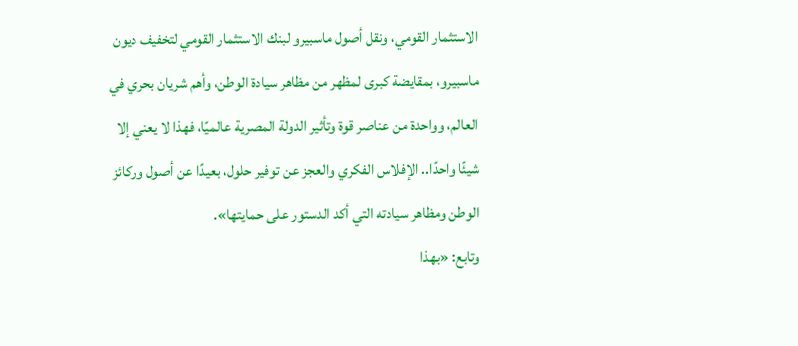الاستثمار القومي، ونقل أصول ماسبيرو لبنك الاستثمار القومي لتخفيف ديون ماسبيرو، بمقايضة كبرى لمظهر من مظاهر سيادة الوطن، وأهم شريان بحري في العالم، وواحدة من عناصر قوة وتأثير الدولة المصرية عالميًا، فهذا لا يعني إلا شيئًا واحدًا.. الإفلاس الفكري والعجز عن توفير حلول، بعيدًا عن أصول وركائز الوطن ومظاهر سيادته التي أكد الدستور على حمايتها».
وتابع: «بهذا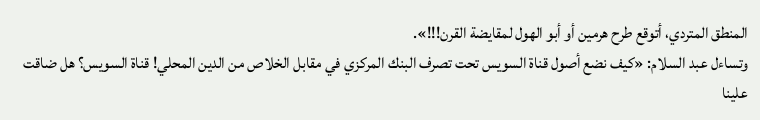المنطق المتردي، أتوقع طرح هرمين أو أبو الهول لمقايضة القرن!!!».
وتساءل عبد السلام: «كيف نضع أصول قناة السويس تحت تصرف البنك المركزي في مقابل الخلاص من الدين المحلي! قناة السويس؟ هل ضاقت علينا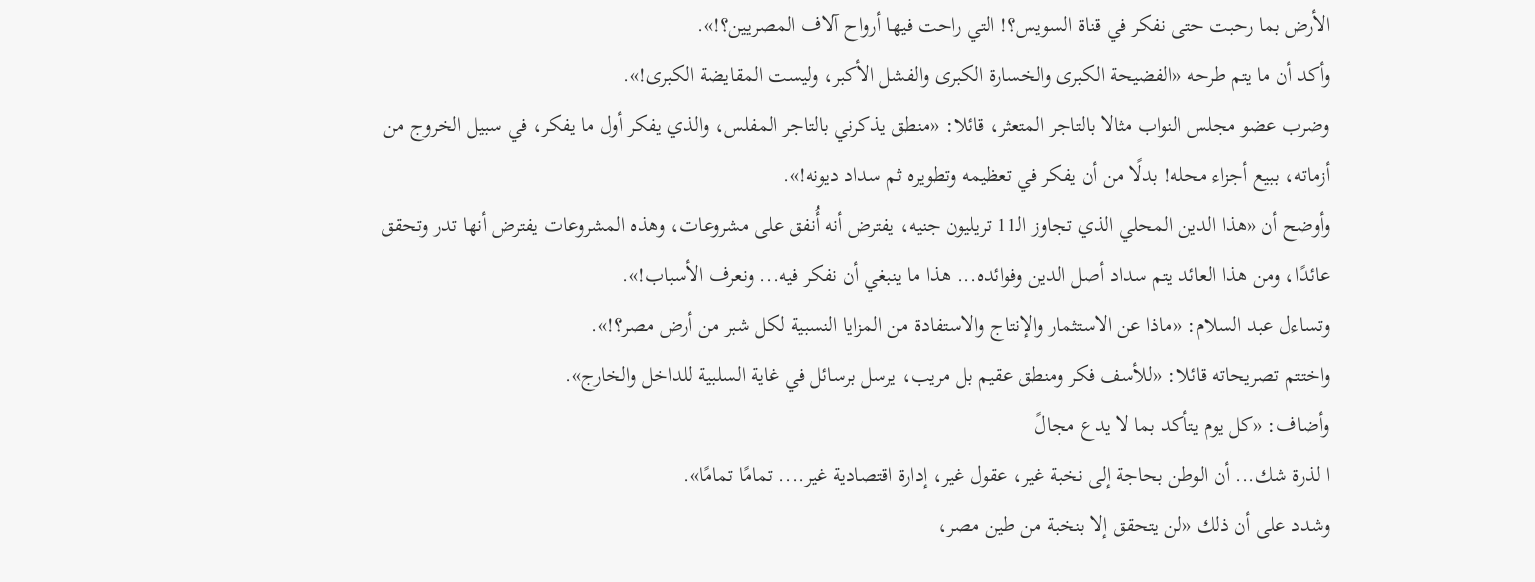الأرض بما رحبت حتى نفكر في قناة السويس؟! التي راحت فيها أرواح آلاف المصريين؟!».
وأكد أن ما يتم طرحه «الفضيحة الكبرى والخسارة الكبرى والفشل الأكبر، وليست المقايضة الكبرى!».
وضرب عضو مجلس النواب مثالا بالتاجر المتعثر، قائلا: «منطق يذكرني بالتاجر المفلس، والذي يفكر أول ما يفكر، في سبيل الخروج من أزماته، ببيع أجزاء محله! بدلًا من أن يفكر في تعظيمه وتطويره ثم سداد ديونه!».
وأوضح أن «هذا الدين المحلي الذي تجاوز الـ11 تريليون جنيه، يفترض أنه أُنفق على مشروعات، وهذه المشروعات يفترض أنها تدر وتحقق عائدًا، ومن هذا العائد يتم سداد أصل الدين وفوائده... هذا ما ينبغي أن نفكر فيه... ونعرف الأسباب!».
وتساءل عبد السلام: «ماذا عن الاستثمار والإنتاج والاستفادة من المزايا النسبية لكل شبر من أرض مصر؟!».
واختتم تصريحاته قائلا: «للأسف فكر ومنطق عقيم بل مريب، يرسل برسائل في غاية السلبية للداخل والخارج».
وأضاف: «كل يوم يتأكد بما لا يدع مجالً
ا لذرة شك... أن الوطن بحاجة إلى نخبة غير، عقول غير، إدارة اقتصادية غير.... تمامًا تمامًا».
وشدد على أن ذلك «لن يتحقق إلا بنخبة من طين مصر،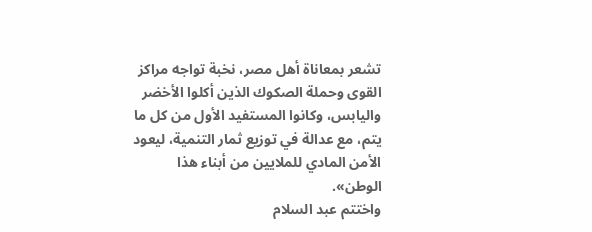تشعر بمعاناة أهل مصر، نخبة تواجه مراكز القوى وحملة الصكوك الذين أكلوا الأخضر واليابس، وكانوا المستفيد الأول من كل ما يتم، مع عدالة في توزيع ثمار التنمية، ليعود الأمن المادي للملايين من أبناء هذا الوطن».
واختتم عبد السلام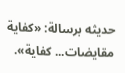حديثه برسالة: «كفاية مقايضات... كفاية».